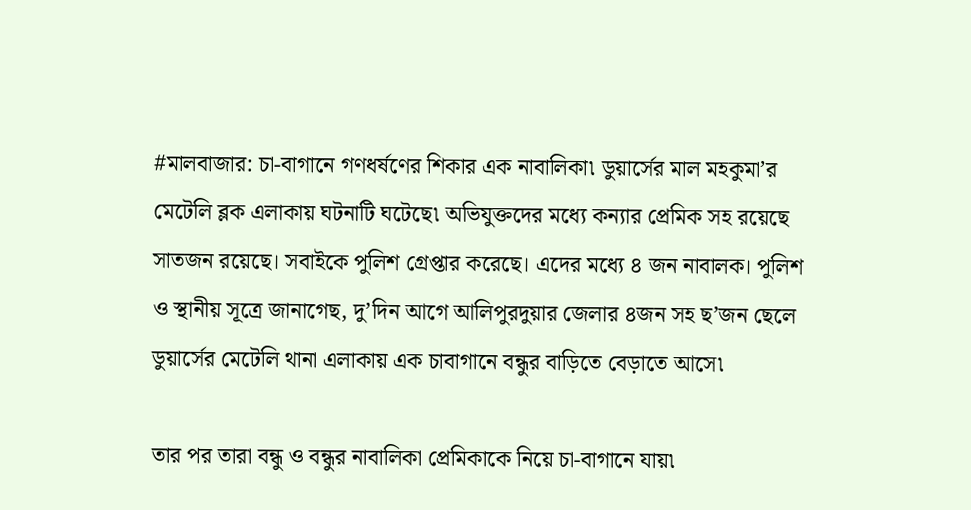#মালবাজার: চা-বাগানে গণধর্ষণের শিকার এক নাবালিকা৷ ডুয়ার্সের মাল মহকুমা’র মেটেলি ব্লক এলাকায় ঘটনাটি ঘটেছে৷ অভিযুক্তদের মধ্যে কন্যার প্রেমিক সহ রয়েছে সাতজন রয়েছে। সবাইকে পুলিশ গ্রেপ্তার করেছে। এদের মধ্যে ৪ জন নাবালক। পুলিশ ও স্থানীয় সূত্রে জানাগেছ, দু’দিন আগে আলিপুরদুয়ার জেলার ৪জন সহ ছ’জন ছেলে ডুয়ার্সের মেটেলি থানা এলাকায় এক চাবাগানে বন্ধুর বাড়িতে বেড়াতে আসে৷

তার পর তারা বন্ধু ও বন্ধুর নাবালিকা প্রেমিকাকে নিয়ে চা-বাগানে যায়৷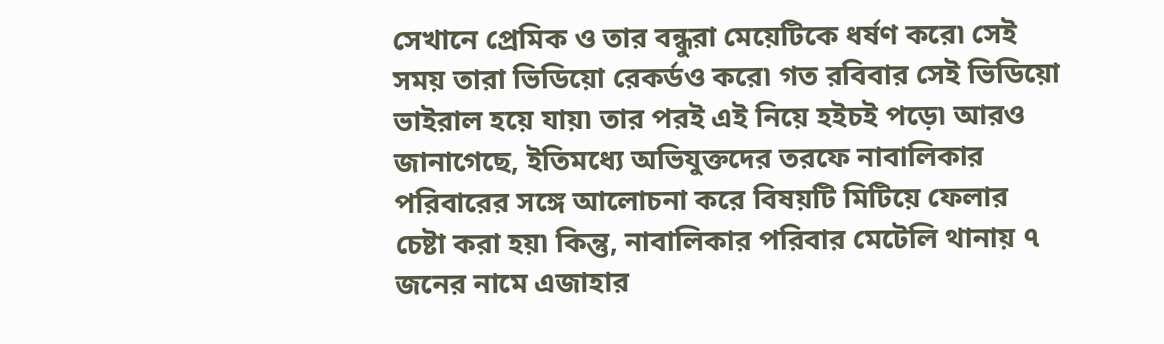সেখানে প্রেমিক ও তার বন্ধুরা মেয়েটিকে ধর্ষণ করে৷ সেই সময় তারা ভিডিয়ো রেকর্ডও করে৷ গত রবিবার সেই ভিডিয়ো ভাইরাল হয়ে যায়৷ তার পরই এই নিয়ে হইচই পড়ে৷ আরও জানাগেছে, ইতিমধ্যে অভিযুক্তদের তরফে নাবালিকার পরিবারের সঙ্গে আলোচনা করে বিষয়টি মিটিয়ে ফেলার চেষ্টা করা হয়৷ কিন্তু, নাবালিকার পরিবার মেটেলি থানায় ৭ জনের নামে এজাহার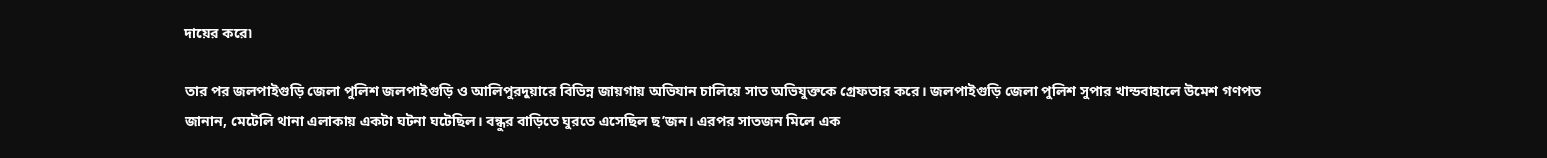দায়ের করে৷

তার পর জলপাইগুড়ি জেলা পুলিশ জলপাইগুড়ি ও আলিপুরদুয়ারে বিভিন্ন জায়গায় অভিযান চালিয়ে সাত অভিযুক্তকে গ্রেফতার করে। জলপাইগুড়ি জেলা পুলিশ সুপার খান্ডবাহালে উমেশ গণপত জানান, মেটেলি থানা এলাকায় একটা ঘটনা ঘটেছিল। বন্ধুর বাড়িতে ঘুরতে এসেছিল ছ’জন। এরপর সাতজন মিলে এক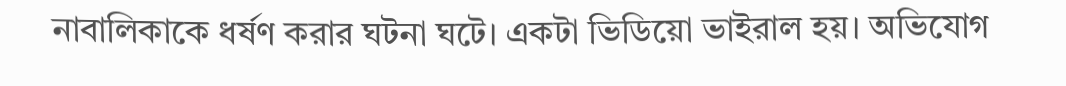নাবালিকাকে ধর্ষণ করার ঘটনা ঘটে। একটা ভিডিয়ো ভাইরাল হয়। অভিযোগ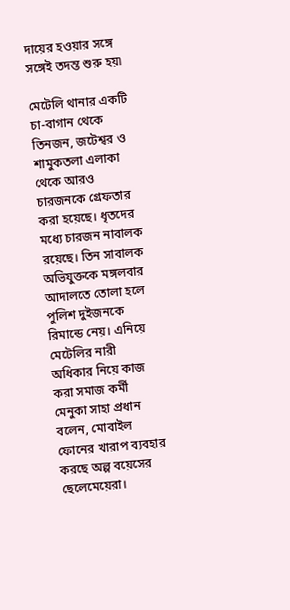দায়ের হওয়ার সঙ্গে সঙ্গেই তদন্ত শুরু হয়৷

মেটেলি থানার একটি চা-বাগান থেকে তিনজন, জটেশ্বর ও শামুকতলা এলাকা থেকে আরও চারজনকে গ্রেফতার করা হয়েছে। ধৃতদের মধ্যে চারজন নাবালক রয়েছে। তিন সাবালক অভিযুক্তকে মঙ্গলবার আদালতে তোলা হলে পুলিশ দুইজনকে রিমান্ডে নেয়। এনিয়ে মেটেলির নারী অধিকার নিয়ে কাজ করা সমাজ কর্মী মেনুকা সাহা প্রধান বলেন, মোবাইল ফোনের খারাপ ব্যবহার করছে অল্প বয়েসের ছেলেমেয়েরা।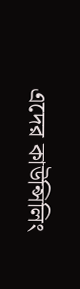এদের কাউন্সিলিং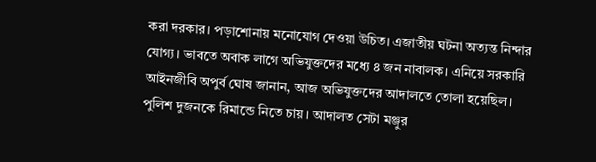করা দরকার। পড়াশোনায় মনোযোগ দেওয়া উচিত। এজাতীয় ঘটনা অত্যন্ত নিন্দার যোগ্য। ভাবতে অবাক লাগে অভিযুক্তদের মধ্যে ৪ জন নাবালক। এনিয়ে সরকারি আইনজীবি অপুর্ব ঘোষ জানান, আজ অভিযুক্তদের আদালতে তোলা হয়েছিল। পুলিশ দুজনকে রিমান্ডে নিতে চায়। আদালত সেটা মঞ্জুর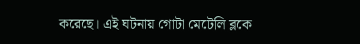করেছে। এই ঘটনায় গোটা মেটেলি ব্লকে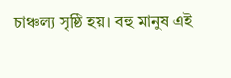চাঞ্চল্য সৃষ্ঠি হয়। বহু মানুষ এই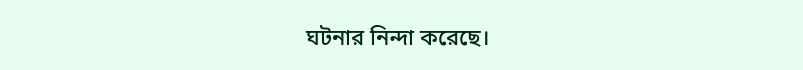ঘটনার নিন্দা করেছে।